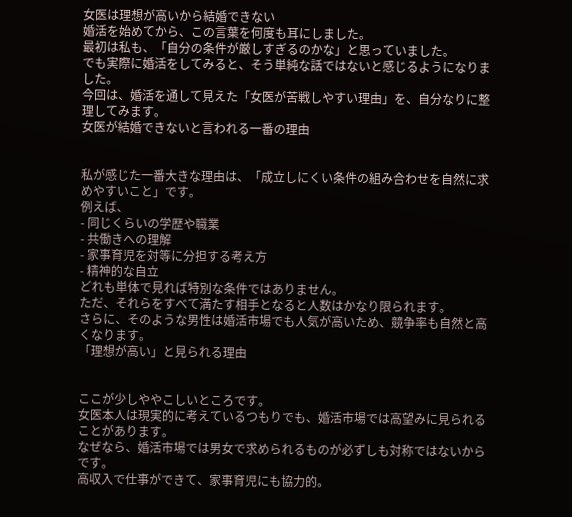女医は理想が高いから結婚できない
婚活を始めてから、この言葉を何度も耳にしました。
最初は私も、「自分の条件が厳しすぎるのかな」と思っていました。
でも実際に婚活をしてみると、そう単純な話ではないと感じるようになりました。
今回は、婚活を通して見えた「女医が苦戦しやすい理由」を、自分なりに整理してみます。
女医が結婚できないと言われる一番の理由


私が感じた一番大きな理由は、「成立しにくい条件の組み合わせを自然に求めやすいこと」です。
例えば、
- 同じくらいの学歴や職業
- 共働きへの理解
- 家事育児を対等に分担する考え方
- 精神的な自立
どれも単体で見れば特別な条件ではありません。
ただ、それらをすべて満たす相手となると人数はかなり限られます。
さらに、そのような男性は婚活市場でも人気が高いため、競争率も自然と高くなります。
「理想が高い」と見られる理由


ここが少しややこしいところです。
女医本人は現実的に考えているつもりでも、婚活市場では高望みに見られることがあります。
なぜなら、婚活市場では男女で求められるものが必ずしも対称ではないからです。
高収入で仕事ができて、家事育児にも協力的。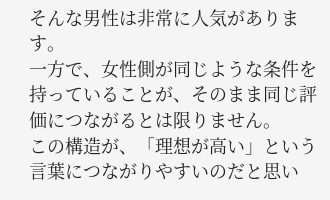そんな男性は非常に人気があります。
一方で、女性側が同じような条件を持っていることが、そのまま同じ評価につながるとは限りません。
この構造が、「理想が高い」という言葉につながりやすいのだと思い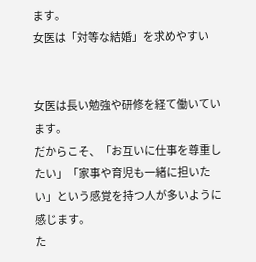ます。
女医は「対等な結婚」を求めやすい


女医は長い勉強や研修を経て働いています。
だからこそ、「お互いに仕事を尊重したい」「家事や育児も一緒に担いたい」という感覚を持つ人が多いように感じます。
た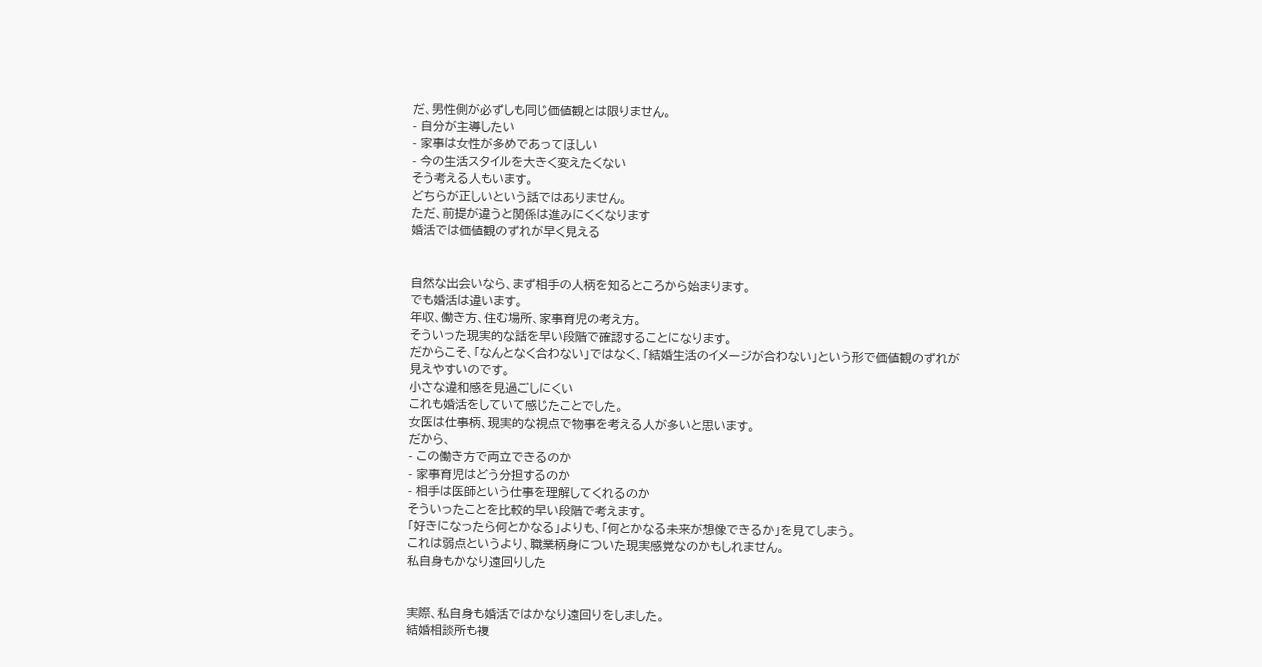だ、男性側が必ずしも同じ価値観とは限りません。
- 自分が主導したい
- 家事は女性が多めであってほしい
- 今の生活スタイルを大きく変えたくない
そう考える人もいます。
どちらが正しいという話ではありません。
ただ、前提が違うと関係は進みにくくなります
婚活では価値観のずれが早く見える


自然な出会いなら、まず相手の人柄を知るところから始まります。
でも婚活は違います。
年収、働き方、住む場所、家事育児の考え方。
そういった現実的な話を早い段階で確認することになります。
だからこそ、「なんとなく合わない」ではなく、「結婚生活のイメージが合わない」という形で価値観のずれが見えやすいのです。
小さな違和感を見過ごしにくい
これも婚活をしていて感じたことでした。
女医は仕事柄、現実的な視点で物事を考える人が多いと思います。
だから、
- この働き方で両立できるのか
- 家事育児はどう分担するのか
- 相手は医師という仕事を理解してくれるのか
そういったことを比較的早い段階で考えます。
「好きになったら何とかなる」よりも、「何とかなる未来が想像できるか」を見てしまう。
これは弱点というより、職業柄身についた現実感覚なのかもしれません。
私自身もかなり遠回りした


実際、私自身も婚活ではかなり遠回りをしました。
結婚相談所も複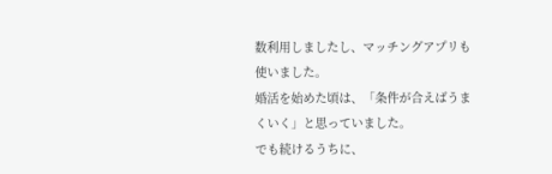数利用しましたし、マッチングアプリも使いました。
婚活を始めた頃は、「条件が合えばうまくいく」と思っていました。
でも続けるうちに、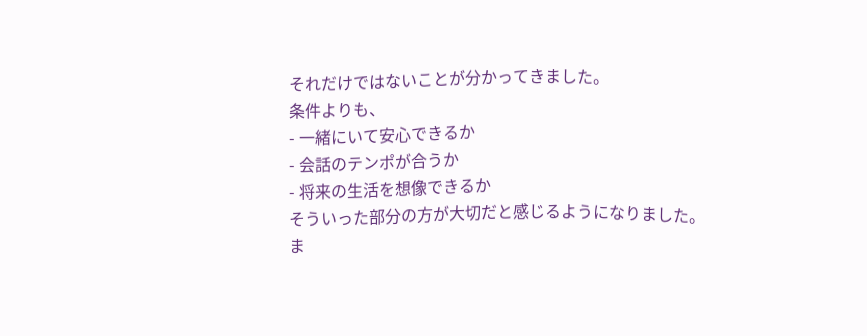それだけではないことが分かってきました。
条件よりも、
- 一緒にいて安心できるか
- 会話のテンポが合うか
- 将来の生活を想像できるか
そういった部分の方が大切だと感じるようになりました。
ま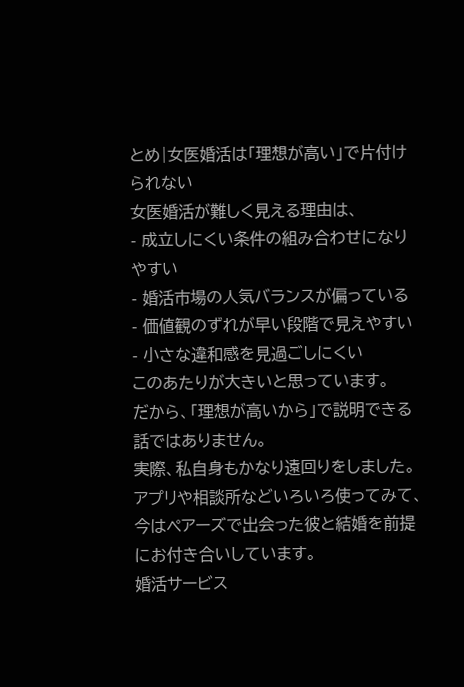とめ|女医婚活は「理想が高い」で片付けられない
女医婚活が難しく見える理由は、
- 成立しにくい条件の組み合わせになりやすい
- 婚活市場の人気バランスが偏っている
- 価値観のずれが早い段階で見えやすい
- 小さな違和感を見過ごしにくい
このあたりが大きいと思っています。
だから、「理想が高いから」で説明できる話ではありません。
実際、私自身もかなり遠回りをしました。
アプリや相談所などいろいろ使ってみて、今はペアーズで出会った彼と結婚を前提にお付き合いしています。
婚活サービス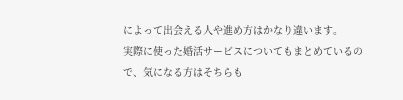によって出会える人や進め方はかなり違います。
実際に使った婚活サービスについてもまとめているので、気になる方はそちらも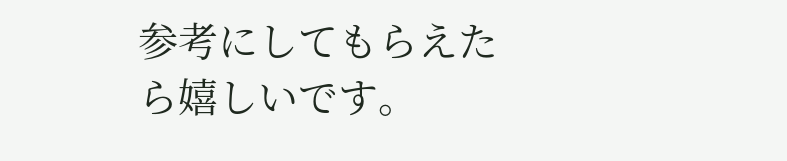参考にしてもらえたら嬉しいです。